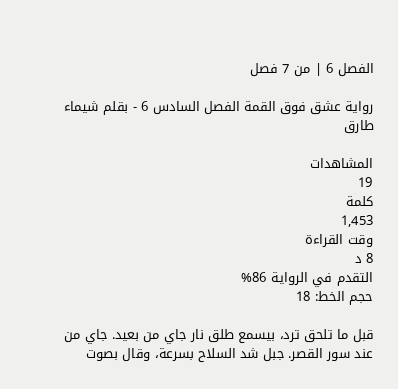الفصل 6 | من 7 فصل

رواية عشق فوق القمة الفصل السادس 6 - بقلم شيماء طارق

المشاهدات
19
كلمة
1,453
وقت القراءة
8 د
التقدم في الرواية 86%
حجم الخط: 18

قبل ما تلحق ترد، بيسمع طلق نار جاي من بعيد. جاي من عند سور القصر. جبل شد السلاح بسرعة، وقال بصوت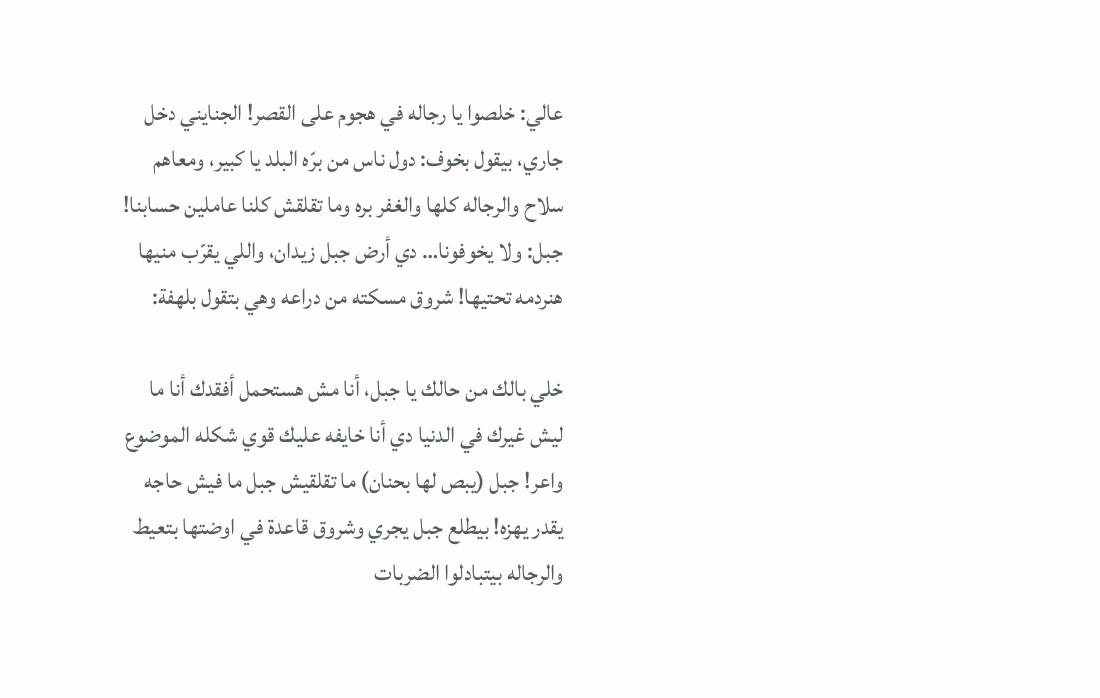عالي: خلصوا يا رجاله في هجوم على القصر! الجنايني دخل جاري، بيقول بخوف: دول ناس من برّه البلد يا كبير، ومعاهم سلاح والرجاله كلها والغفر بره وما تقلقش كلنا عاملين حسابنا! جبل: ولا يخوفونا… دي أرض جبل زيدان، واللي يقرّب منيها هنردمه تحتيها! شروق مسكته من دراعه وهي بتقول بلهفة:

خلي بالك من حالك يا جبل، أنا مش هستحمل أفقدك أنا ما ليش غيرك في الدنيا دي أنا خايفه عليك قوي شكله الموضوع واعر! جبل (يبص لها بحنان) ما تقلقيش جبل ما فيش حاجه يقدر يهزه! بيطلع جبل يجري وشروق قاعدة في اوضتها بتعيط والرجاله بيتبادلوا الضربات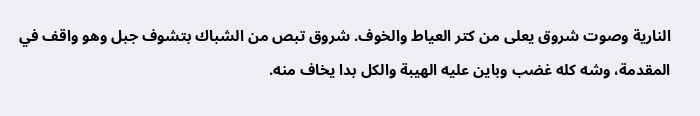النارية وصوت شروق يعلى من كتر العياط والخوف. شروق تبص من الشباك بتشوف جبل وهو واقف في المقدمة، وشه كله غضب وباين عليه الهيبة والكل بدا يخاف منه.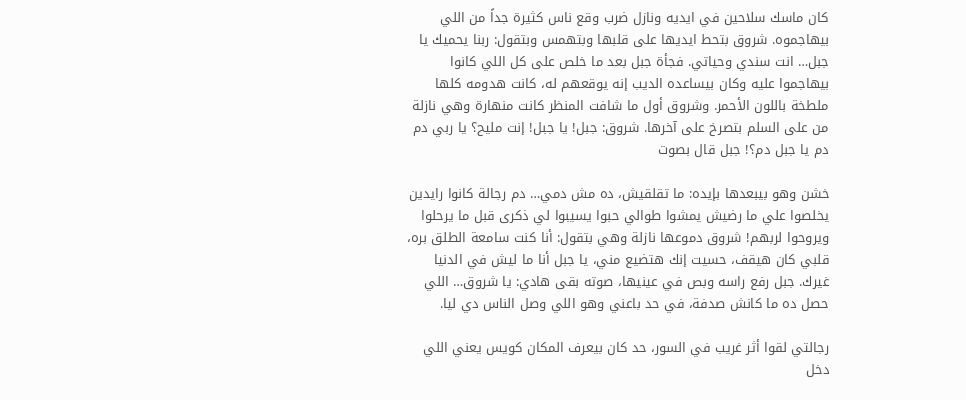كان ماسك سلاحين في ايديه ونازل ضرب وقع ناس كثيرة جداً من اللي بيهاجموه. شروق بتحط ايديها على قلبها وبتهمس وبتقول: ربنا يحميك يا جبل… انت سندي وحياتي. فجأة جبل بعد ما خلص على كل اللي كانوا بيهاجموا عليه وكان بيساعده الديب إنه يوقعهم له، كانت هدومه كلها ملطخة باللون الأحمر. وشروق أول ما شافت المنظر كانت منهارة وهي نازلة من على السلم بتصرخ على آخرها. شروق: جبل! يا جبل! إنت مليح؟ يا ربي دم دم يا جبل دم؟! جبل قال بصوت

خشن وهو بيبعدها بإيده: ما تقلقيش، ده مش دمي… دم رجالة كانوا رايدين يخلصوا علي ما رضيش يمشوا طوالي حبوا يسيبوا لي ذكرى قبل ما يرحلوا ويروحوا لربهم! شروق دموعها نازلة وهي بتقول: أنا كنت سامعة الطلق بره، قلبي كان هيقف، حسيت إنك هتضيع مني، يا جبل أنا ما ليش في الدنيا غيرك. جبل رفع راسه وبص في عينيها، صوته بقى هادي: يا شروق… اللي حصل ده ما كانش صدفة، في حد باعني وهو اللي وصل الناس دي ليا.

رجالتي لقوا أثر غريب في السور، حد كان بيعرف المكان كويس يعني اللي دخل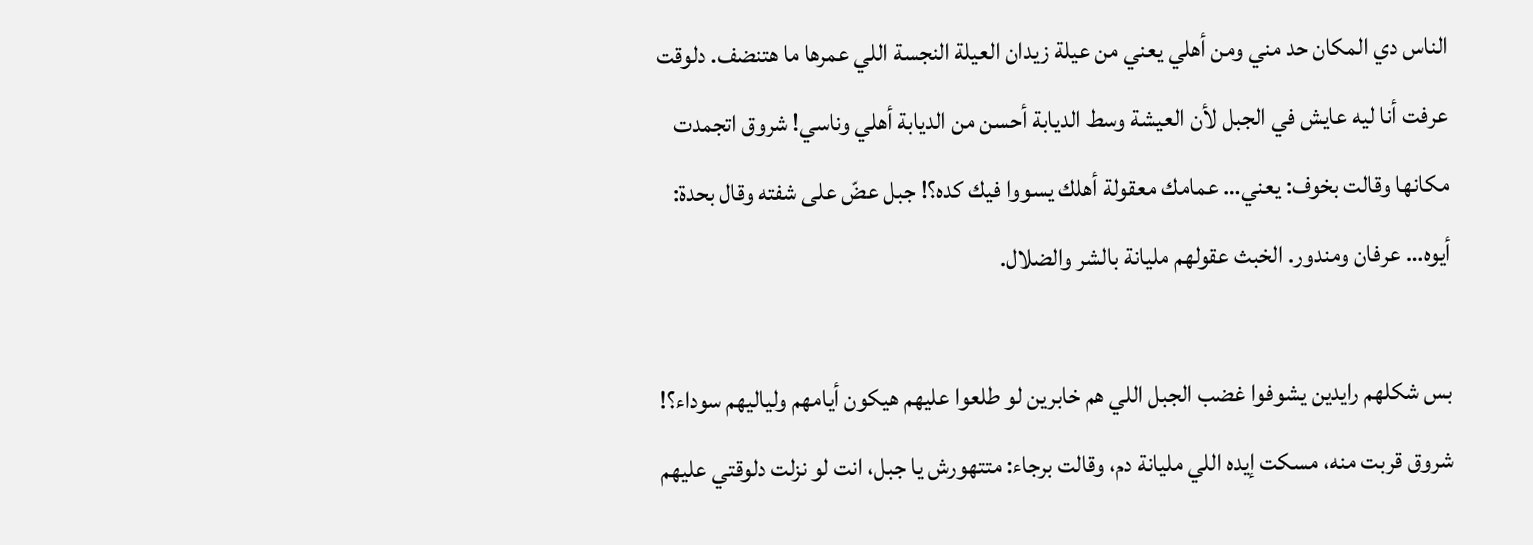الناس دي المكان حد مني ومن أهلي يعني من عيلة زيدان العيلة النجسة اللي عمرها ما هتنضف. دلوقت عرفت أنا ليه عايش في الجبل لأن العيشة وسط الديابة أحسن من الديابة أهلي وناسي! شروق اتجمدت مكانها وقالت بخوف: يعني… عمامك معقولة أهلك يسووا فيك كده؟! جبل عضّ على شفته وقال بحدة: أيوه… عرفان ومندور. الخبث عقولهم مليانة بالشر والضلال.

بس شكلهم رايدين يشوفوا غضب الجبل اللي هم خابرين لو طلعوا عليهم هيكون أيامهم ولياليهم سوداء؟! شروق قربت منه، مسكت إيده اللي مليانة دم، وقالت برجاء: متتهورش يا جبل، انت لو نزلت دلوقتي عليهم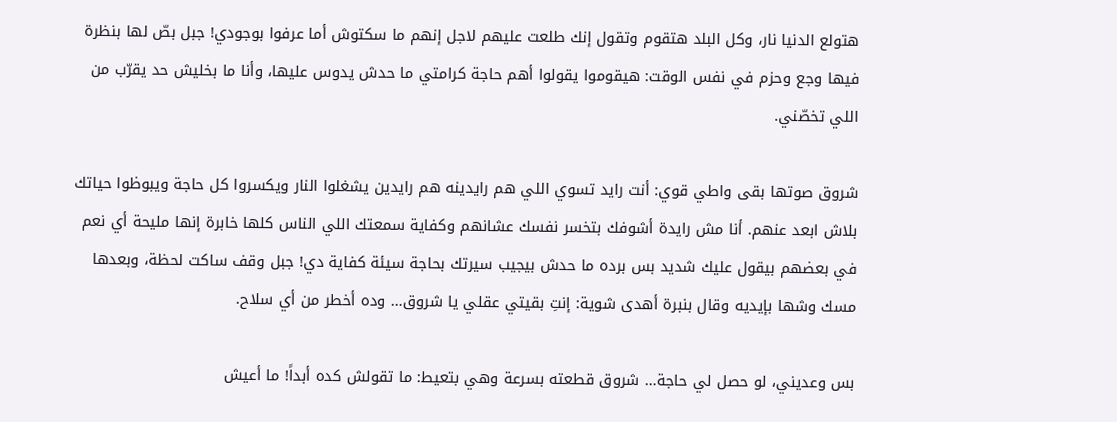هتولع الدنيا نار، وكل البلد هتقوم وتقول إنك طلعت عليهم لاجل إنهم ما سكتوش أما عرفوا بوجودي! جبل بصّ لها بنظرة فيها وجع وحزم في نفس الوقت: هيقوموا يقولوا أهم حاجة كرامتي ما حدش يدوس عليها، وأنا ما بخليش حد يقرّب من اللي تخصّني.

شروق صوتها بقى واطي قوي: أنت رايد تسوي اللي هم رايدينه هم رايدين يشغلوا النار ويكسروا كل حاجة ويبوظوا حياتك بلاش ابعد عنهم. أنا مش رايدة أشوفك بتخسر نفسك عشانهم وكفاية سمعتك اللي الناس كلها خابرة إنها مليحة أي نعم في بعضهم بيقول عليك شديد بس برده ما حدش بيجيب سيرتك بحاجة سيئة كفاية دي! جبل وقف ساكت لحظة، وبعدها مسك وشها بإيديه وقال بنبرة أهدى شوية: إنتِ بقيتي عقلي يا شروق… وده أخطر من أي سلاح.

بس وعديني، لو حصل لي حاجة… شروق قطعته بسرعة وهي بتعيط: ما تقولش كده أبداً! ما أعيش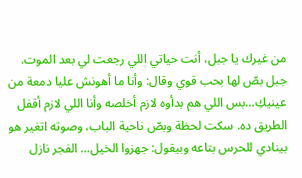من غيرك يا جبل، أنت حياتي اللي رجعت لي بعد الموت. جبل بصّ لها بحب قوي وقال: وأنا ما أهونش عليا دمعة من عينيكِ…بس اللي هم بدأوه لازم أخلصه وأنا اللي لازم أقفل الطريق ده. سكت لحظة وبصّ ناحية الباب، وصوته اتغير هو بينادي للحرس بتاعه وبيقول: جهزوا الخيل… الفجر نازل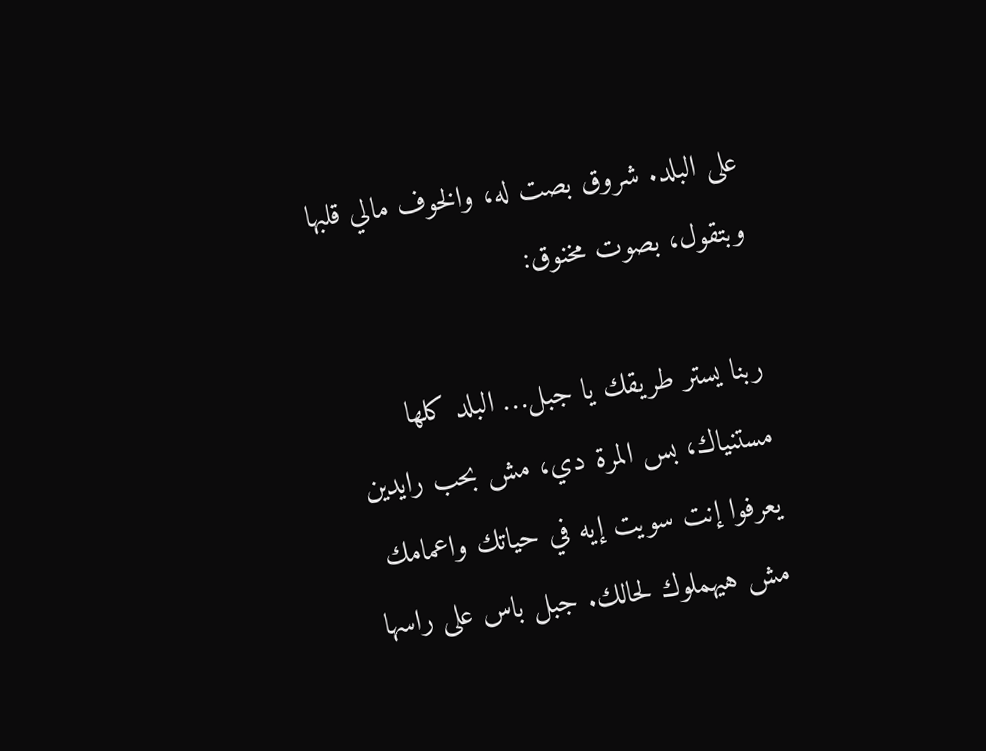على البلد. شروق بصت له، والخوف مالي قلبها وبتقول، بصوت مخنوق:

ربنا يستر طريقك يا جبل… البلد كلها مستنياك، بس المرة دي، مش بحب رايدين يعرفوا إنت سويت إيه في حياتك واعمامك مش هيهملوك لحالك. جبل باس على راسها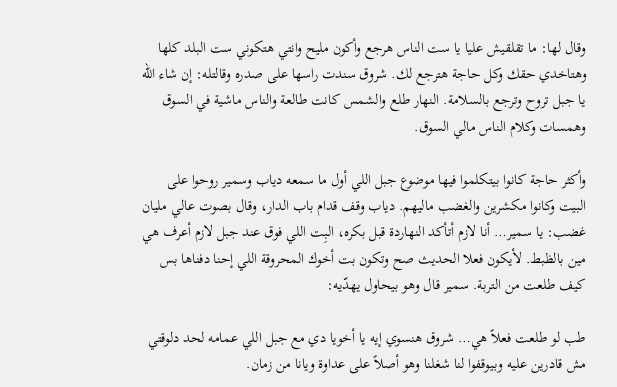وقال لها: ما تقلقيش عليا يا ست الناس هرجع وأكون مليح وانتي هتكوني ست البلد كلها وهتاخدي حقك وكل حاجة هترجع لك. شروق سندت راسها على صدره وقالتله: إن شاء الله يا جبل تروح وترجع بالسلامة. النهار طلع والشمس كانت طالعة والناس ماشية في السوق وهمسات وكلام الناس مالي السوق.

وأكثر حاجة كانوا بيتكلموا فيها موضوع جبل اللي أول ما سمعه دياب وسمير روحوا على البيت وكانوا مكشرين والغضب ماليهم. دياب وقف قدام باب الدار، وقال بصوت عالي مليان غضب: يا سمير… أنا لازم أتأكد النهاردة قبل بكره، البِت اللي فوق عند جبل لازم أعرف هي مين بالظبط. لأيكون فعلا الحديث صح وتكون بت أخوك المحروقة اللي إحنا دفناها بس كيف طلعت من التربة. سمير قال وهو بيحاول يهدّيه:

طب لو طلعت فعلاً هي… شروق هنسوي إيه يا أخويا دي مع جبل اللي عمامه لحد دلوقتي مش قادرين عليه وبيوقفوا لنا شغلنا وهو أصلاً على عداوة ويانا من زمان.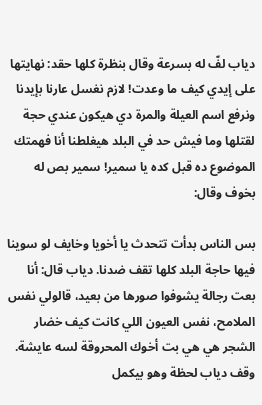دياب لفّ له بسرعة وقال بنظرة كلها حقد: نهايتها على إيدي كيف ما وعدت! لازم نغسل عارنا بإيدنا ونرفع اسم العيلة والمرة دي هيكون عندي حجة لقتلها وما فيش حد في البلد هيغلطنا أنا فهمتك الموضوع ده قبل كده يا سمير! سمير بص له بخوف وقال:

بس الناس بدأت تتحدث يا أخويا وخايف لو سوينا فيها حاجة البلد كلها تقف ضدنا. دياب قال: أنا بعت رجالة يشوفوا صورها من بعيد، قالولي نفس الملامح، نفس العيون اللي كانت كيف خضار الشجر هي هي بت أخوك المحروقة لسه عايشة. وقف دياب لحظة وهو بيكمل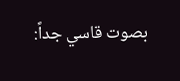بصوت قاسي جداً: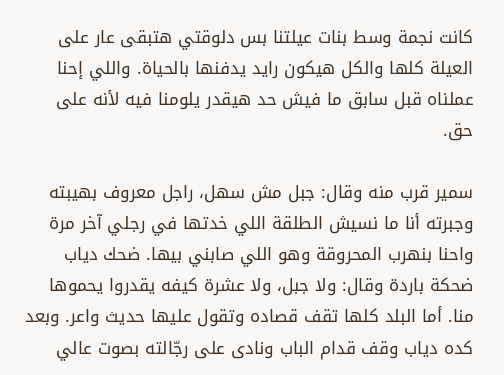كانت نجمة وسط بنات عيلتنا بس دلوقتي هتبقى عار على العيلة كلها والكل هيكون رايد يدفنها بالحياة. واللي إحنا عملناه قبل سابق ما فيش حد هيقدر يلومنا فيه لأنه على حق.

سمير قرب منه وقال: جبل مش سهل، راجل معروف بهيبته وجبرته أنا ما نسيش الطلقة اللي خدتها في رجلي آخر مرة واحنا بنهرب المحروقة وهو اللي صابني بيها. ضحك دياب ضحكة باردة وقال: ولا جبل، ولا عشرة كيفه يقدروا يحموها منا. أما البلد كلها تقف قصاده وتقول عليها حديث واعر. وبعد كده دياب وقف قدام الباب ونادى على رجّالته بصوت عالي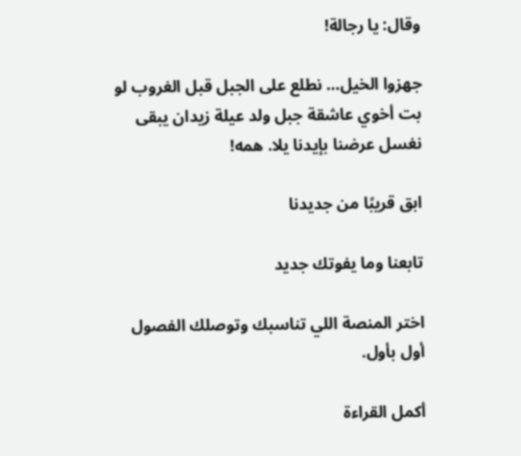وقال: يا رجالة!

جهزوا الخيل… نطلع على الجبل قبل الغروب لو بت أخوي عاشقة جبل ولد عيلة زيدان يبقى نغسل عرضنا بإيدنا يلا. همه!

ابق قريبًا من جديدنا

تابعنا وما يفوتك جديد

اختر المنصة اللي تناسبك وتوصلك الفصول أول بأول.

أكمل القراءة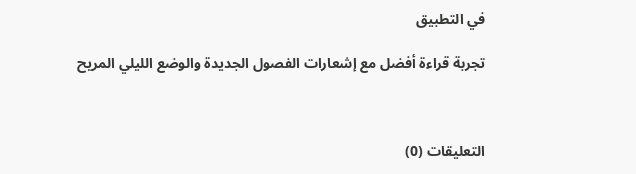في التطبيق

تجربة قراءة أفضل مع إشعارات الفصول الجديدة والوضع الليلي المريح



التعليقات (0)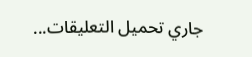جاري تحميل التعليقات...